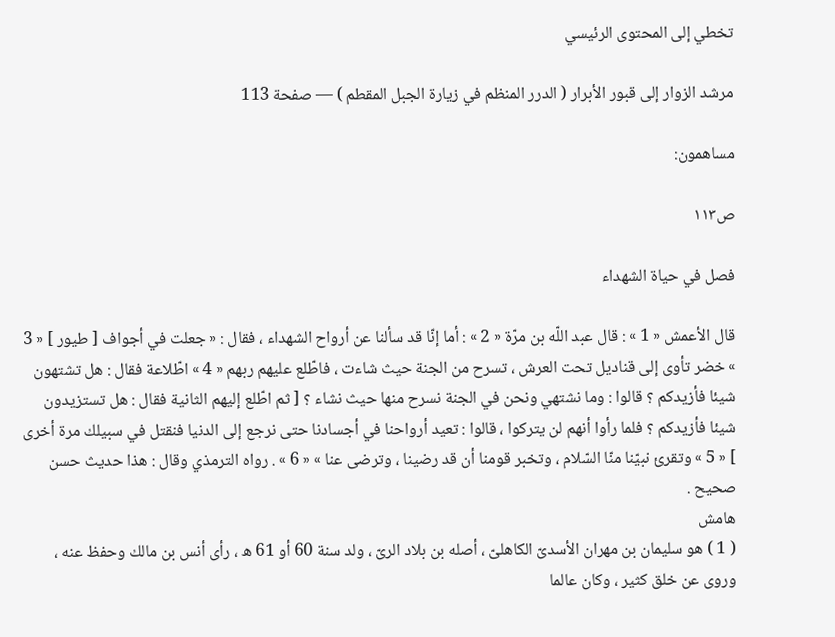تخطي إلى المحتوى الرئيسي

مرشد الزوار إلى قبور الأبرار ( الدرر المنظم في زيارة الجبل المقطم ) — صفحة 113

مساهمون:

ص١١٣

فصل في حياة الشهداء

قال الأعمش « 1 » : قال عبد اللّه بن مرّة « 2 » : أما إنّا قد سألنا عن أرواح الشهداء ، فقال : « جعلت في أجواف [ طيور ] « 3 » خضر تأوى إلى قناديل تحت العرش ، تسرح من الجنة حيث شاءت ، فاطّلع عليهم ربهم « 4 » اطّلاعة فقال : هل تشتهون شيئا فأزيدكم ؟ قالوا : وما نشتهي ونحن في الجنة نسرح منها حيث نشاء ؟ [ ثم اطّلع إليهم الثانية فقال : هل تستزيدون شيئا فأزيدكم ؟ فلما رأوا أنهم لن يتركوا ، قالوا : تعيد أرواحنا في أجسادنا حتى نرجع إلى الدنيا فنقتل في سبيلك مرة أخرى ] « 5 » وتقرئ نبيّنا منّا السّلام ، وتخبر قومنا أن قد رضينا ، وترضى عنا » « 6 » . رواه الترمذي وقال : هذا حديث حسن صحيح .
هامش
( 1 ) هو سليمان بن مهران الأسدىّ الكاهلىّ ، أصله بن بلاد الرىّ ، ولد سنة 60 أو 61 ه ، رأى أنس بن مالك وحفظ عنه ، وروى عن خلق كثير ، وكان عالما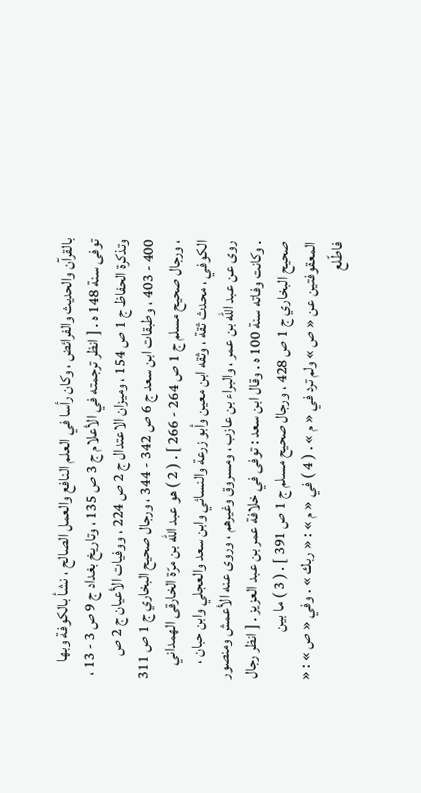بالقرآن والحديث والفرائض ، وكان رأسا في العلم النافع والعمل الصالح ، نشأ بالكوفة وبها توفى سنة 148 ه . [ انظر ترجمته في الأعلام ج 3 ص 135 ، وتاريخ بغداد ج 9 ص 3 - 13 ، وتذكرة الحفاظ ج 1 ص 154 ، وميزان الاعتدال ج 2 ص 224 ، ووفيات الأعيان ج 2 ص 400 - 403 ، وطبقات ابن سعد ج 6 ص 342 - 344 ، ورجال صحيح البخاري ج 1 ص 311 ، ورجال صحيح مسلم ج 1 ص 264 - 266 ] . ( 2 ) هو عبد اللّه بن مرّة الخارقى الهمداني الكوفي ، محدث ثقة ، وثقه ابن معين وأبو زرعة والنسائي وابن سعد والعجلي وابن حبان ، روى عن عبد اللّه بن عمر ، والبراء بن عازب ، ومسروق وغيرهم ، وروى عنه الأعمش ومنصور . وكانت وفاته سنة 100 ه . وقال ابن سعد : توفى في خلافة عمر بن عبد العزيز . [ انظر رجال صحيح البخاري ج 1 ص 428 ، ورجال صحيح مسلم ج 1 ص 391 ] . ( 3 ) ما بين المعقوفتين عن « ص » ولم ترد في « م » . ( 4 ) في « م » : « ربك » . وفي « ص » : « فاطّلع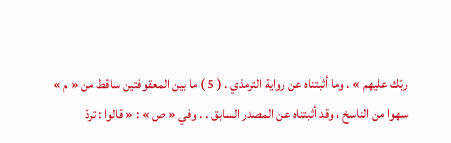ربّك عليهم » . وما أثبتناه عن رواية الترمذي . ( 5 ) ما بين المعقوفتين ساقط من « م » سهوا من الناسخ ، وقد أثبتناه عن المصدر السابق . . وفي « ص » : « قالوا : تردّ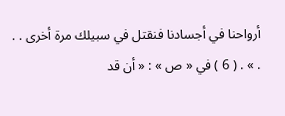أرواحنا في أجسادنا فنقتل في سبيلك مرة أخرى . . . » . ( 6 ) في « ص » : « أن قد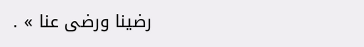رضينا ورضى عنا » .